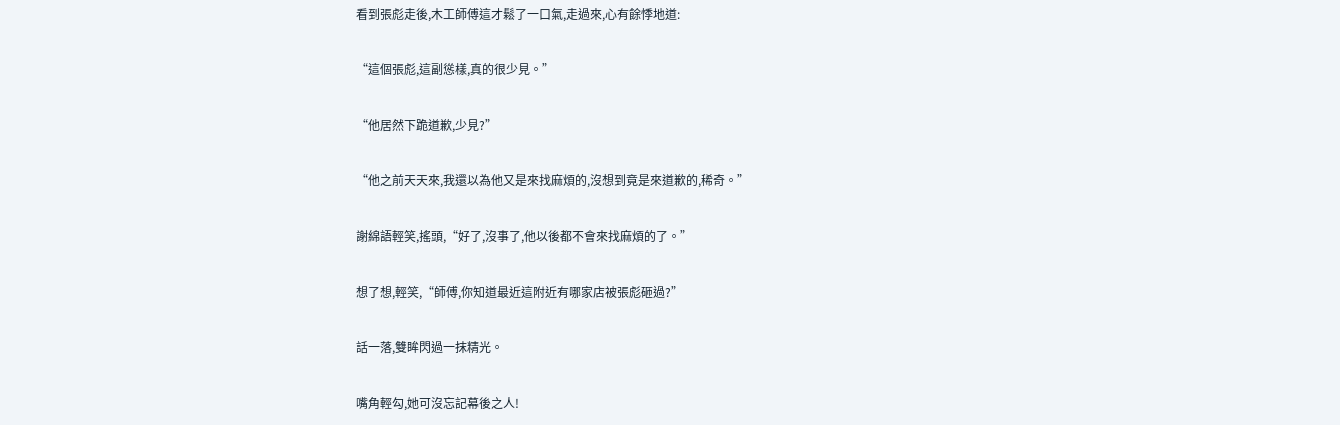看到張彪走後,木工師傅這才鬆了一口氣,走過來,心有餘悸地道:

“這個張彪,這副慫樣,真的很少見。”

“他居然下跪道歉,少見?”

“他之前天天來,我還以為他又是來找麻煩的,沒想到竟是來道歉的,稀奇。”

謝綿語輕笑,搖頭,“好了,沒事了,他以後都不會來找麻煩的了。”

想了想,輕笑,“師傅,你知道最近這附近有哪家店被張彪砸過?”

話一落,雙眸閃過一抹精光。

嘴角輕勾,她可沒忘記幕後之人!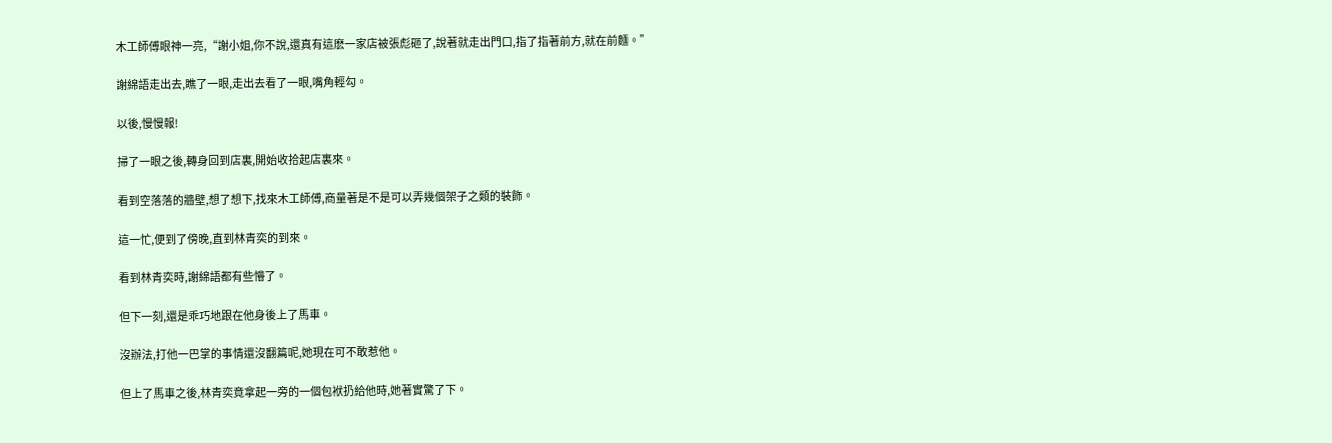木工師傅眼神一亮,“謝小姐,你不說,還真有這麽一家店被張彪砸了,說著就走出門口,指了指著前方,就在前麵。”

謝綿語走出去,瞧了一眼,走出去看了一眼,嘴角輕勾。

以後,慢慢報!

掃了一眼之後,轉身回到店裏,開始收拾起店裏來。

看到空落落的牆壁,想了想下,找來木工師傅,商量著是不是可以弄幾個架子之類的裝飾。

這一忙,便到了傍晚,直到林青奕的到來。

看到林青奕時,謝綿語都有些懵了。

但下一刻,還是乖巧地跟在他身後上了馬車。

沒辦法,打他一巴掌的事情還沒翻篇呢,她現在可不敢惹他。

但上了馬車之後,林青奕竟拿起一旁的一個包袱扔給他時,她著實驚了下。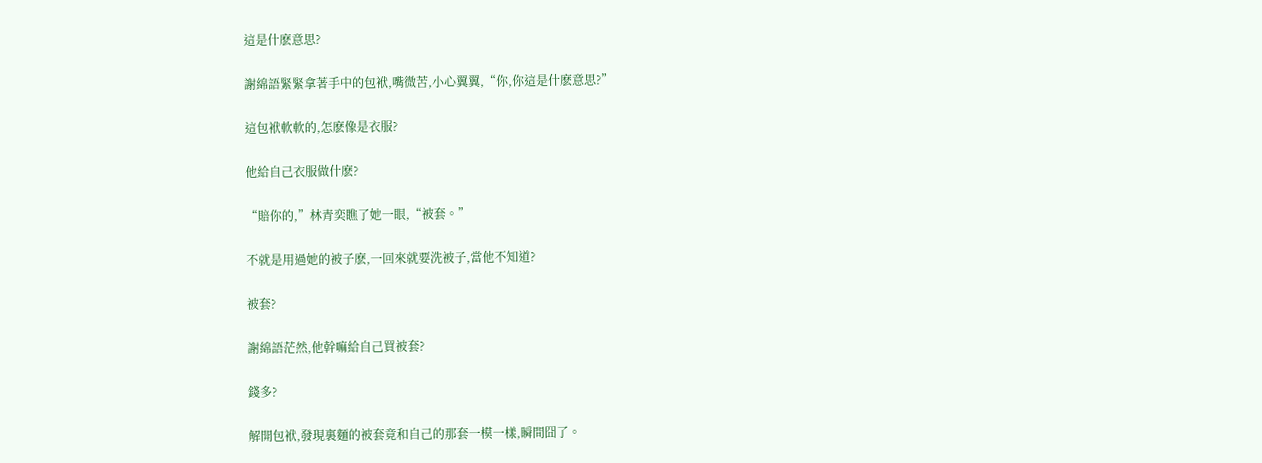這是什麽意思?

謝綿語緊緊拿著手中的包袱,嘴微苦,小心翼翼,“你,你這是什麽意思?”

這包袱軟軟的,怎麽像是衣服?

他給自己衣服做什麽?

“賠你的,”林青奕瞧了她一眼,“被套。”

不就是用過她的被子麽,一回來就要洗被子,當他不知道?

被套?

謝綿語茫然,他幹嘛給自己買被套?

錢多?

解開包袱,發現裏麵的被套竟和自己的那套一模一樣,瞬間囧了。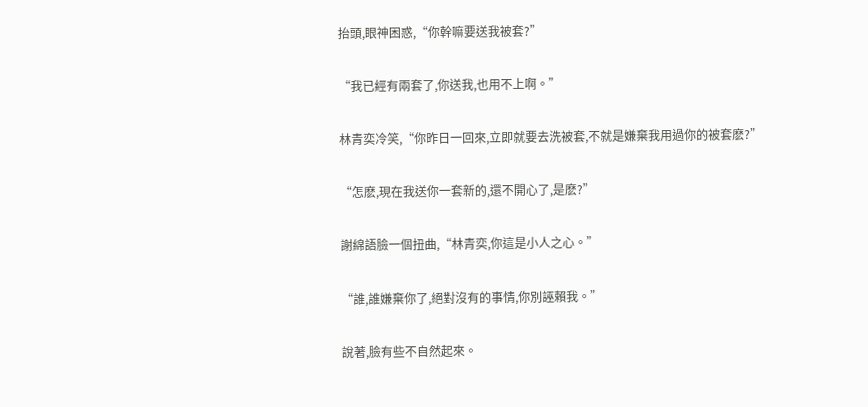抬頭,眼神困惑,“你幹嘛要送我被套?”

“我已經有兩套了,你送我,也用不上啊。”

林青奕冷笑,“你昨日一回來,立即就要去洗被套,不就是嫌棄我用過你的被套麽?”

“怎麽,現在我送你一套新的,還不開心了,是麽?”

謝綿語臉一個扭曲,“林青奕,你這是小人之心。”

“誰,誰嫌棄你了,絕對沒有的事情,你別誣賴我。”

說著,臉有些不自然起來。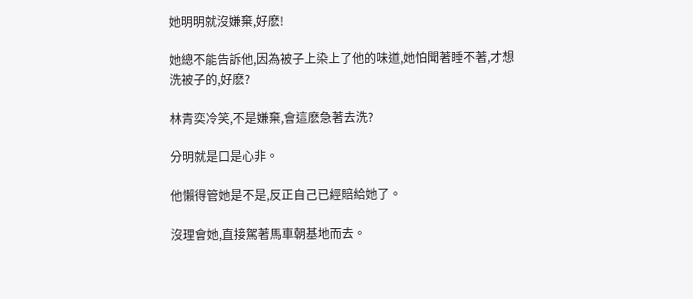她明明就沒嫌棄,好麽!

她總不能告訴他,因為被子上染上了他的味道,她怕聞著睡不著,才想洗被子的,好麽?

林青奕冷笑,不是嫌棄,會這麽急著去洗?

分明就是口是心非。

他懶得管她是不是,反正自己已經賠給她了。

沒理會她,直接駕著馬車朝基地而去。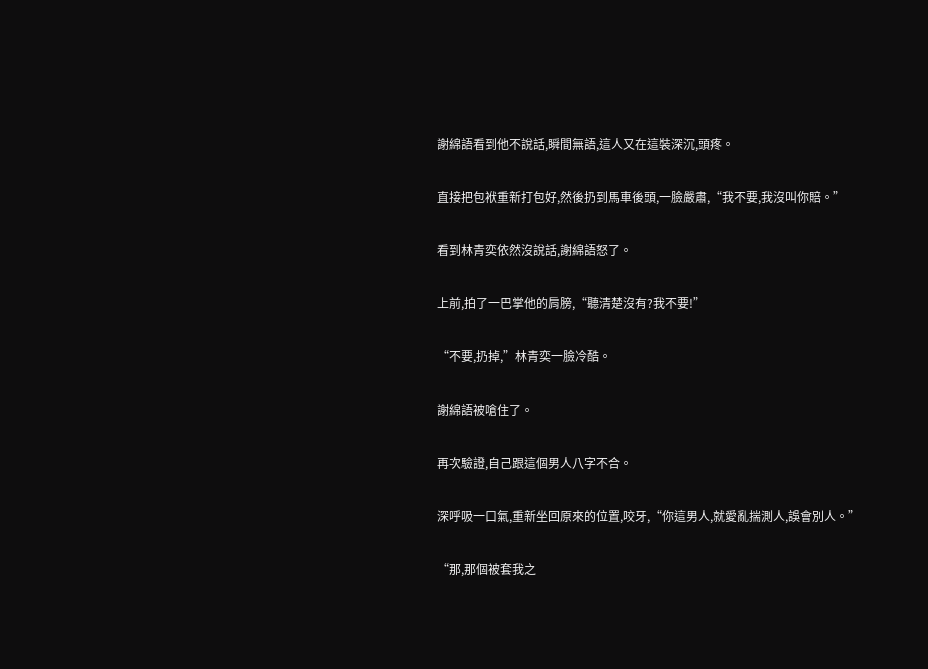謝綿語看到他不說話,瞬間無語,這人又在這裝深沉,頭疼。

直接把包袱重新打包好,然後扔到馬車後頭,一臉嚴肅,“我不要,我沒叫你賠。”

看到林青奕依然沒說話,謝綿語怒了。

上前,拍了一巴掌他的肩膀,“聽清楚沒有?我不要!”

“不要,扔掉,”林青奕一臉冷酷。

謝綿語被嗆住了。

再次驗證,自己跟這個男人八字不合。

深呼吸一口氣,重新坐回原來的位置,咬牙,“你這男人,就愛亂揣測人,誤會別人。”

“那,那個被套我之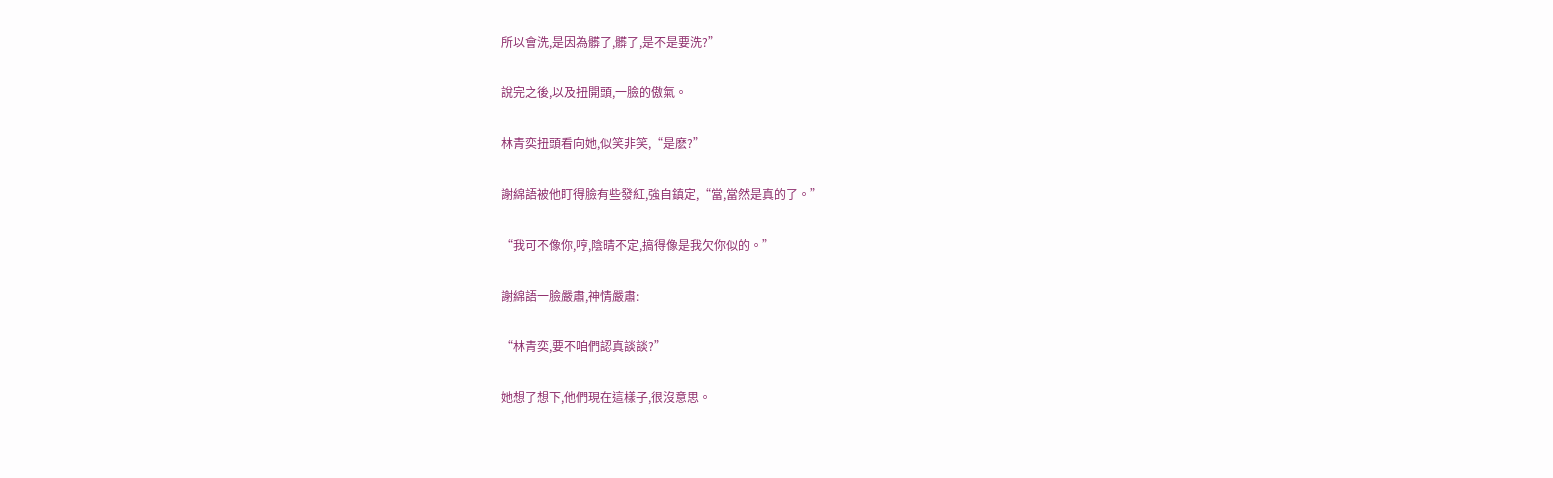所以會洗,是因為髒了,髒了,是不是要洗?”

說完之後,以及扭開頭,一臉的傲氣。

林青奕扭頭看向她,似笑非笑,“是麽?”

謝綿語被他盯得臉有些發紅,強自鎮定,“當,當然是真的了。”

“我可不像你,哼,陰晴不定,搞得像是我欠你似的。”

謝綿語一臉嚴肅,神情嚴肅:

“林青奕,要不咱們認真談談?”

她想了想下,他們現在這樣子,很沒意思。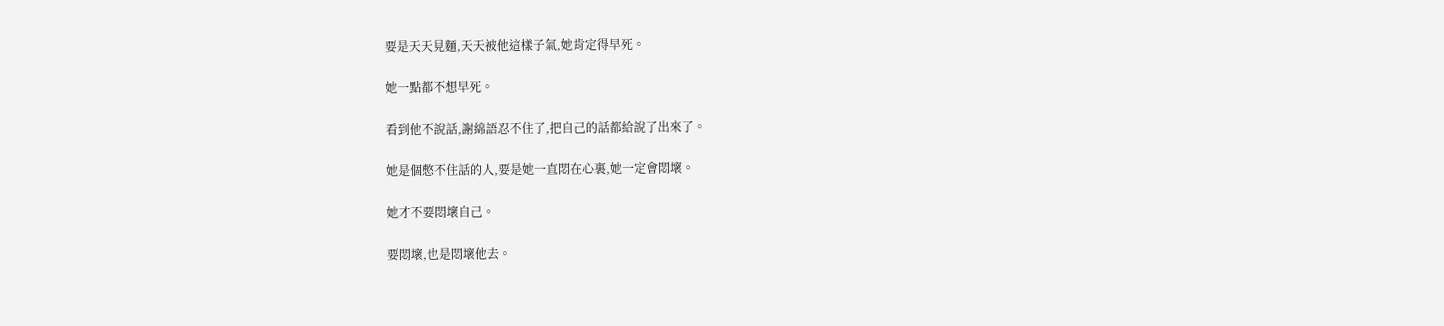要是天天見麵,天天被他這樣子氣,她肯定得早死。

她一點都不想早死。

看到他不說話,謝綿語忍不住了,把自己的話都給說了出來了。

她是個憋不住話的人,要是她一直悶在心裏,她一定會悶壞。

她才不要悶壞自己。

要悶壞,也是悶壞他去。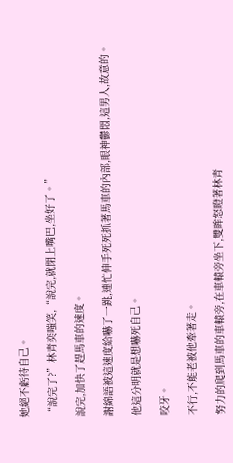她絕不虧待自己。

“說完了?”林青奕嗤笑,“說完,就閉上嘴巴,坐好了。”

說完,加快了趕馬車的速度。

謝綿語被這速度給嚇了一跳,連忙伸手死死抓著馬車的內部,眼神鬱悶,這男人,故意的。

他這分明就是想嚇死自己。

咬牙。

不行,不能老被他牽著走。

努力的爬到馬車的車轅旁,在車轅旁坐下,雙眸怒瞪著林青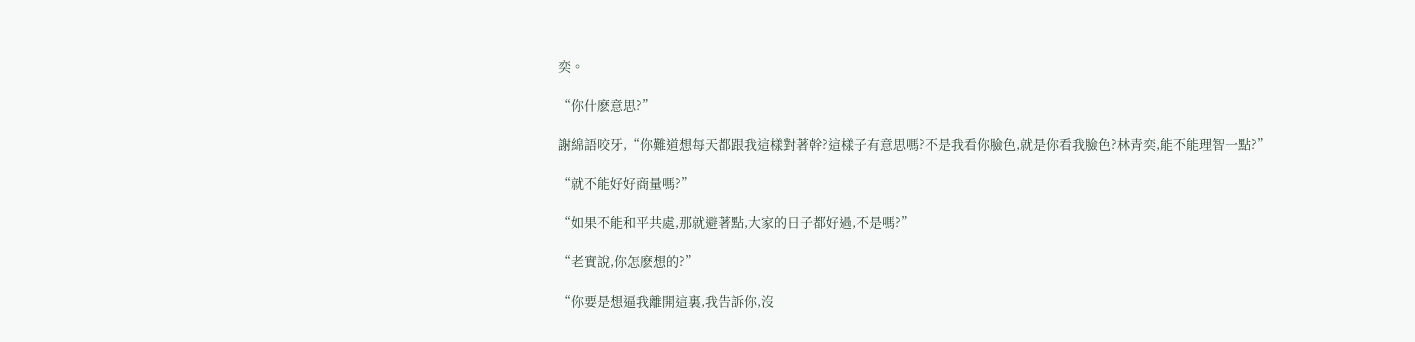奕。

“你什麽意思?”

謝綿語咬牙,“你難道想每天都跟我這樣對著幹?這樣子有意思嗎?不是我看你臉色,就是你看我臉色?林青奕,能不能理智一點?”

“就不能好好商量嗎?”

“如果不能和平共處,那就避著點,大家的日子都好過,不是嗎?”

“老實說,你怎麽想的?”

“你要是想逼我離開這裏,我告訴你,沒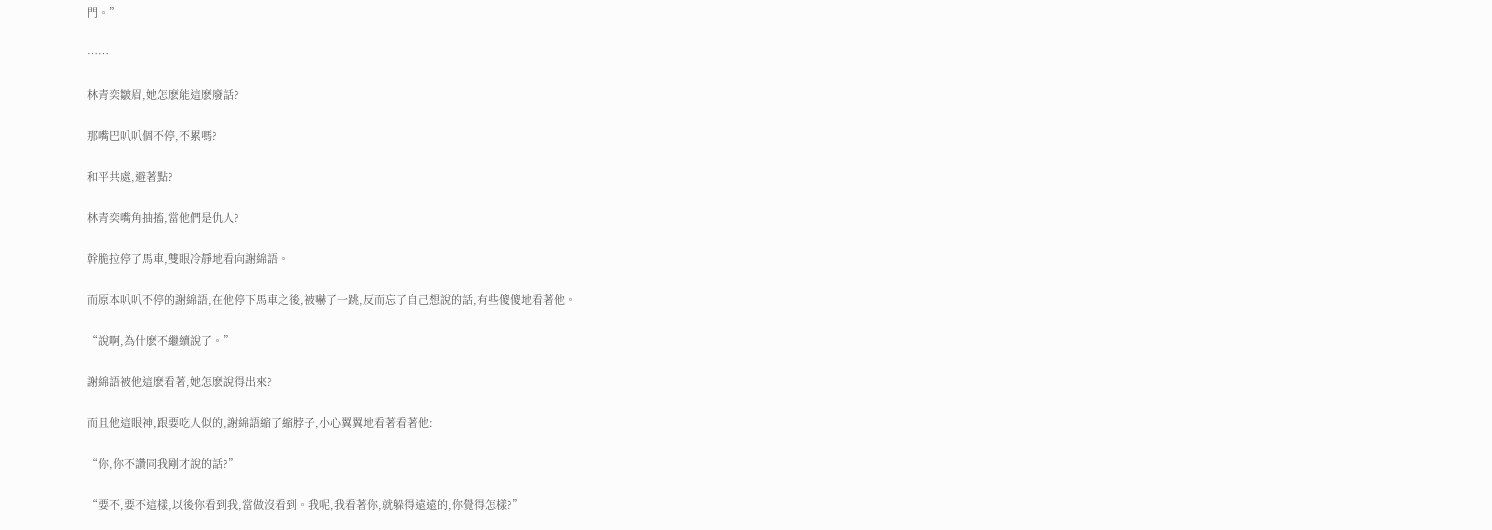門。”

……

林青奕皺眉,她怎麽能這麽廢話?

那嘴巴叭叭個不停,不累嗎?

和平共處,避著點?

林青奕嘴角抽搐,當他們是仇人?

幹脆拉停了馬車,雙眼冷靜地看向謝綿語。

而原本叭叭不停的謝綿語,在他停下馬車之後,被嚇了一跳,反而忘了自己想說的話,有些傻傻地看著他。

“說啊,為什麽不繼續說了。”

謝綿語被他這麽看著,她怎麽說得出來?

而且他這眼神,跟要吃人似的,謝綿語縮了縮脖子,小心翼翼地看著看著他:

“你,你不讚同我剛才說的話?”

“要不,要不這樣,以後你看到我,當做沒看到。我呢,我看著你,就躲得遠遠的,你覺得怎樣?”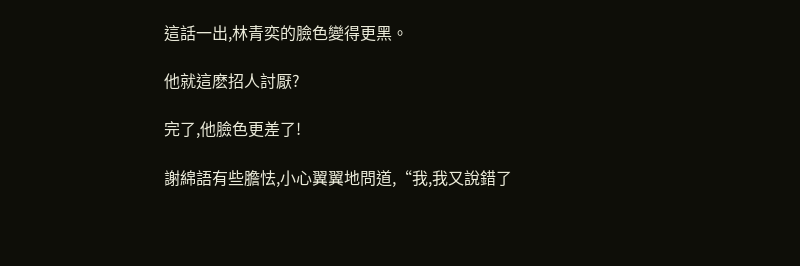這話一出,林青奕的臉色變得更黑。

他就這麽招人討厭?

完了,他臉色更差了!

謝綿語有些膽怯,小心翼翼地問道,“我,我又說錯了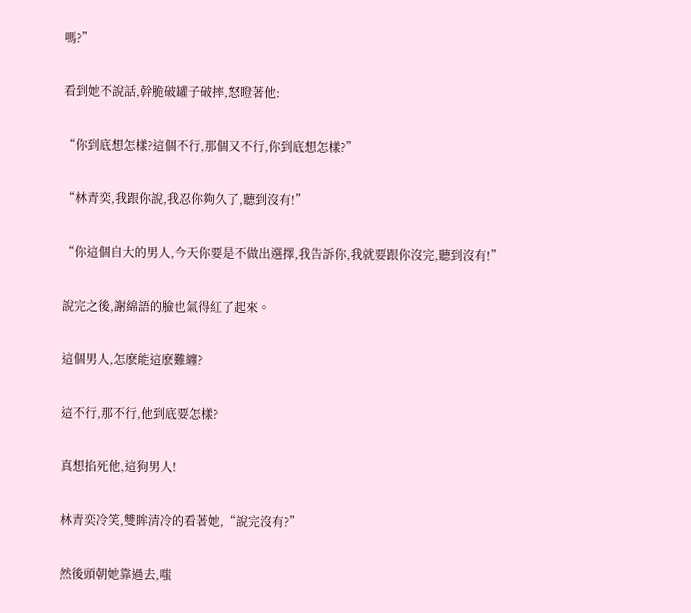嗎?”

看到她不說話,幹脆破罐子破摔,怒瞪著他:

“你到底想怎樣?這個不行,那個又不行,你到底想怎樣?”

“林青奕,我跟你說,我忍你夠久了,聽到沒有!”

“你這個自大的男人,今天你要是不做出選擇,我告訴你,我就要跟你沒完,聽到沒有!”

說完之後,謝綿語的臉也氣得紅了起來。

這個男人,怎麽能這麽難纏?

這不行,那不行,他到底要怎樣?

真想掐死他,這狗男人!

林青奕冷笑,雙眸清冷的看著她,“說完沒有?”

然後頭朝她靠過去,嗤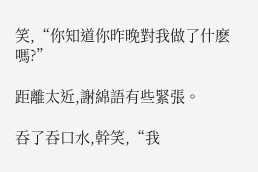笑,“你知道你昨晚對我做了什麽嗎?”

距離太近,謝綿語有些緊張。

吞了吞口水,幹笑,“我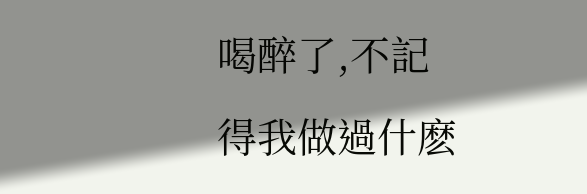喝醉了,不記得我做過什麽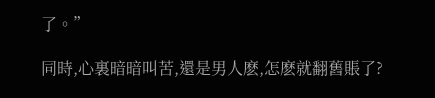了。”

同時,心裏暗暗叫苦,還是男人麽,怎麽就翻舊賬了?